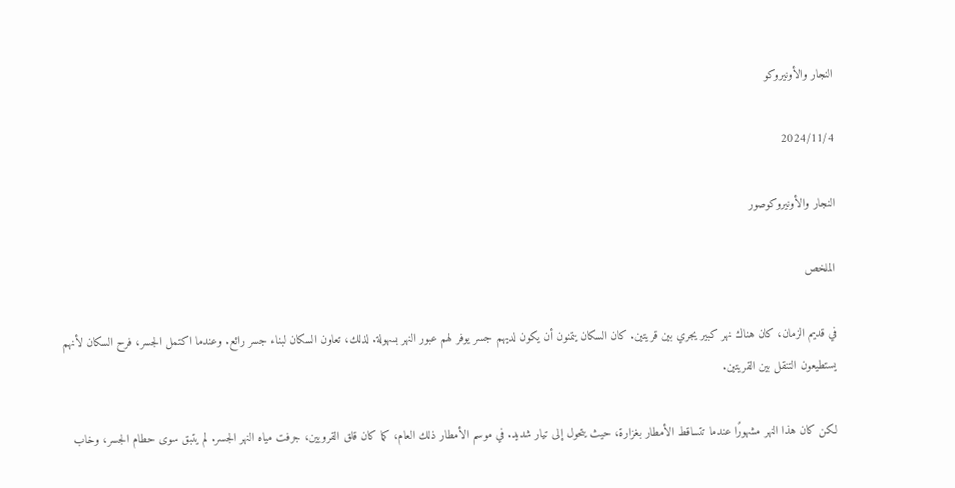النجار والأونيروكو

2024/11/4

النجار والأونيروكوصور

الملخص

في قديم الزمان، كان هناك نهر كبير يجري بين قريتين. كان السكان يتمنون أن يكون لديهم جسر يوفر لهم عبور النهر بسهولة. لذلك، تعاون السكان لبناء جسر رائع. وعندما اكتمل الجسر، فرح السكان لأنهم يستطيعون التنقل بين القريتين.

لكن كان هذا النهر مشهورًا عندما تتساقط الأمطار بغزارة، حيث يتحول إلى تيار شديد. في موسم الأمطار ذلك العام، كما كان قلق القرويين، جرفت مياه النهر الجسر. لم يتبق سوى حطام الجسر، وخاب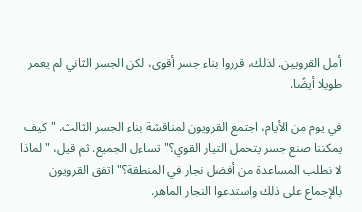أمل القرويين. لذلك، قرروا بناء جسر أقوى، لكن الجسر الثاني لم يعمر طويلا أيضًا.

في يوم من الأيام، اجتمع القرويون لمناقشة بناء الجسر الثالث. "كيف يمكننا صنع جسر يتحمل التيار القوي؟" تساءل الجميع. ثم قيل، "لماذا لا نطلب المساعدة من أفضل نجار في المنطقة؟" اتفق القرويون بالإجماع على ذلك واستدعوا النجار الماهر.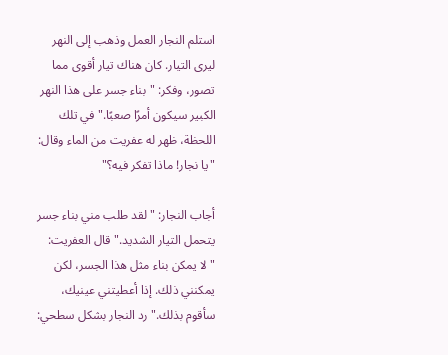استلم النجار العمل وذهب إلى النهر ليرى التيار. كان هناك تيار أقوى مما تصور، وفكر: "بناء جسر على هذا النهر الكبير سيكون أمرًا صعبًا." في تلك اللحظة، ظهر له عفريت من الماء وقال: "يا نجار! ماذا تفكر فيه؟"

أجاب النجار: "لقد طلب مني بناء جسر يتحمل التيار الشديد." قال العفريت: "لا يمكن بناء مثل هذا الجسر، لكن يمكنني ذلك. إذا أعطيتني عينيك، سأقوم بذلك." رد النجار بشكل سطحي: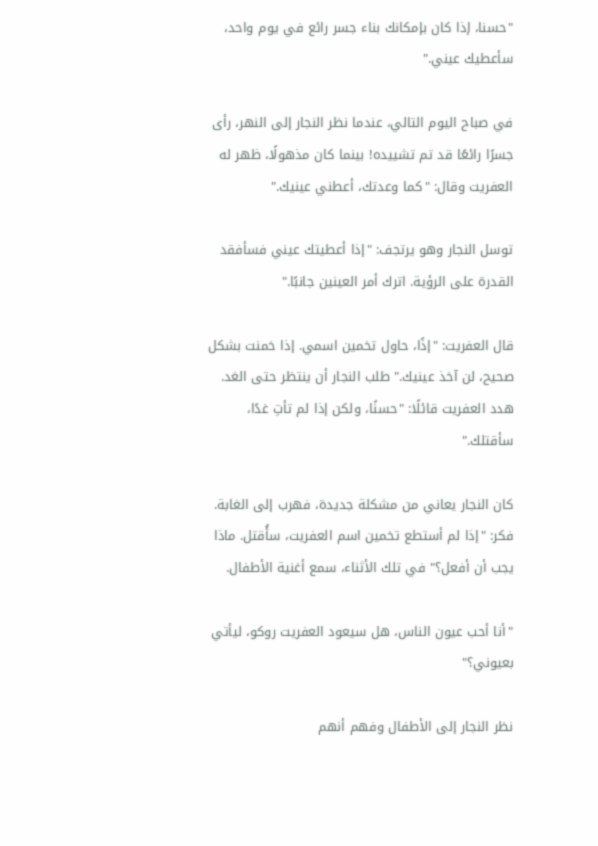"حسنا، إذا كان بإمكانك بناء جسر رائع في يوم واحد، سأعطيك عيني."

في صباح اليوم التالي، عندما نظر النجار إلى النهر، رأى جسرًا رائعًا قد تم تشييده! بينما كان مذهولًا، ظهر له العفريت وقال: "كما وعدتك، أعطني عينيك."

توسل النجار وهو يرتجف: "إذا أعطيتك عيني فسأفقد القدرة على الرؤية. اترك أمر العينين جانبًا."

قال العفريت: "إذًا، حاول تخمين اسمي. إذا خمنت بشكل صحيح، لن آخذ عينيك." طلب النجار أن ينتظر حتى الغد. هدد العفريت قائلًا: "حسنًا، ولكن إذا لم تأتِ غدًا، سأقتلك."

كان النجار يعاني من مشكلة جديدة، فهرب إلى الغابة. فكر: "إذا لم أستطع تخمين اسم العفريت، سأُقتل. ماذا يجب أن أفعل؟" في تلك الأثناء، سمع أغنية الأطفال.

"أنا أحب عيون الناس، هل سيعود العفريت روكو، ليأتي بعيوني؟"

نظر النجار إلى الأطفال وفهم أنهم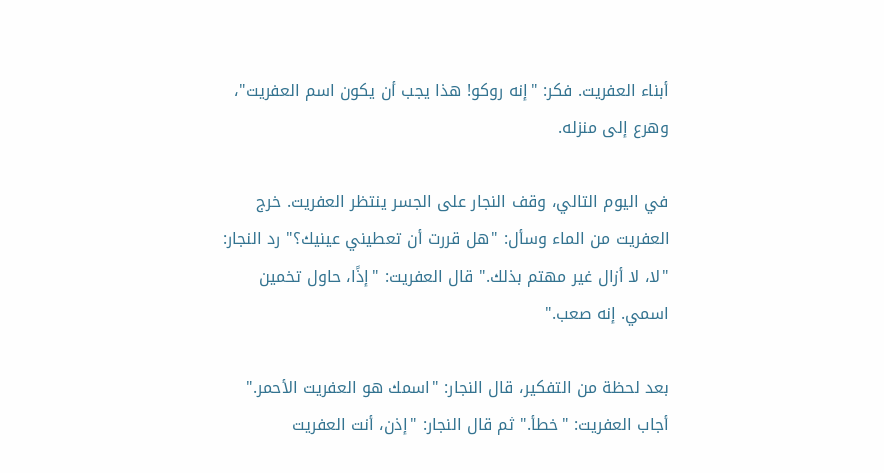أبناء العفريت. فكر: "إنه روكو! هذا يجب أن يكون اسم العفريت"، وهرع إلى منزله.

في اليوم التالي، وقف النجار على الجسر ينتظر العفريت. خرج العفريت من الماء وسأل: "هل قررت أن تعطيني عينيك؟" رد النجار: "لا، لا أزال غير مهتم بذلك." قال العفريت: "إذًا، حاول تخمين اسمي. إنه صعب."

بعد لحظة من التفكير، قال النجار: "اسمك هو العفريت الأحمر." أجاب العفريت: "خطأ." ثم قال النجار: "إذن، أنت العفريت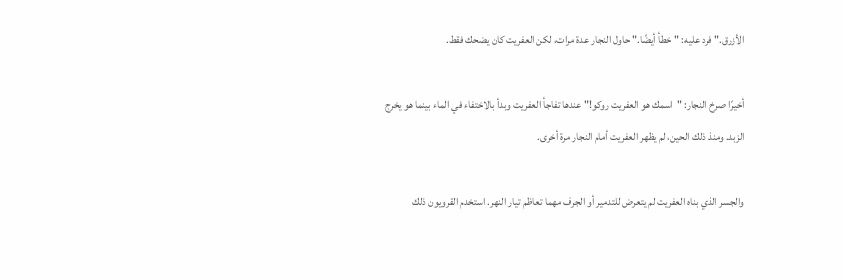الأزرق." فرد عليه: "خطأ أيضًا." حاول النجار عدة مرات، لكن العفريت كان يضحك فقط.

أخيرًا صرخ النجار: "اسمك هو العفريت روكو!" عندها تفاجأ العفريت وبدأ بالاختفاء في الماء بينما هو يخرج الزبد. ومنذ ذلك الحين، لم يظهر العفريت أمام النجار مرة أخرى.

والجسر الذي بناه العفريت لم يتعرض للتدمير أو الجرف مهما تعاظم تيار النهر. استخدم القرويون ذلك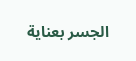الجسر بعناية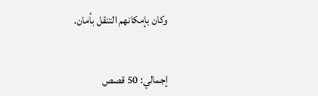وكان بإمكانهم التنقل بأمان.


إجمالي: 50 قصص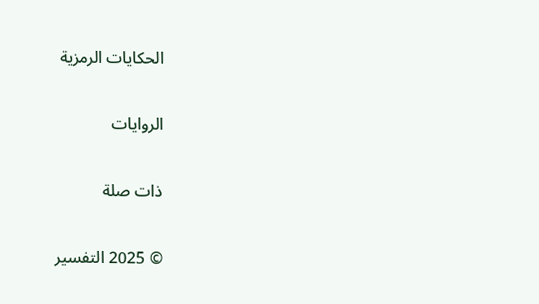الحكايات الرمزية

الروايات

ذات صلة

© 2025 التفسير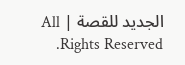الجديد للقصة | All Rights Reserved.